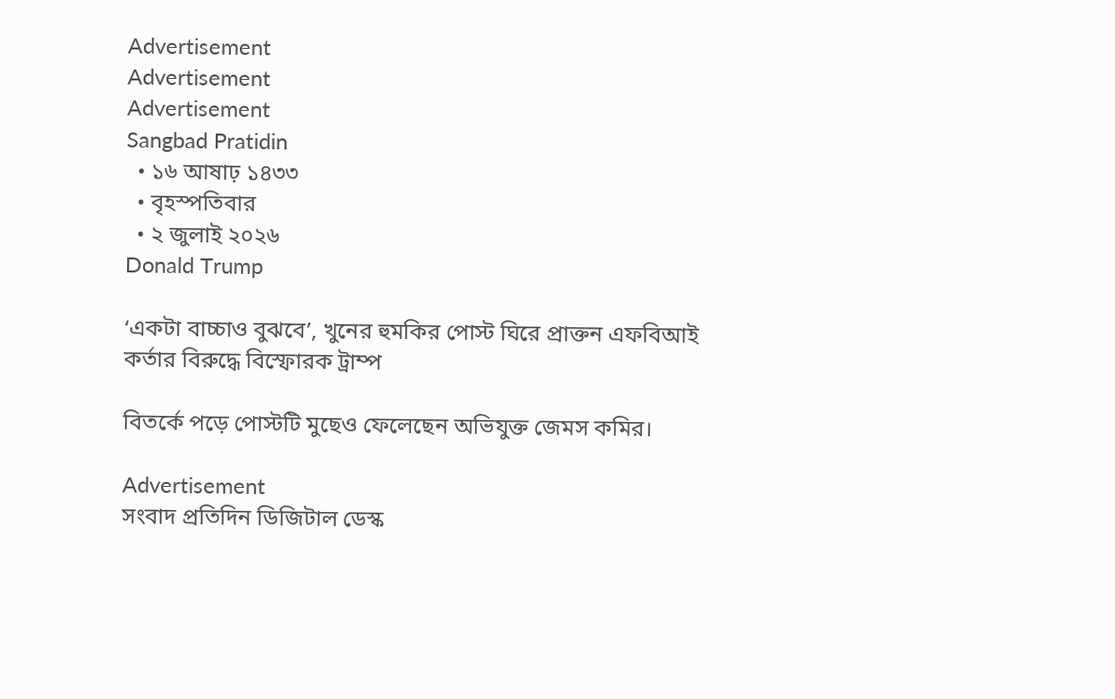Advertisement
Advertisement
Advertisement
Sangbad Pratidin
  • ১৬ আষাঢ় ১৪৩৩
  • বৃহস্পতিবার
  • ২ জুলাই ২০২৬
Donald Trump

‘একটা বাচ্চাও বুঝবে’, খুনের হুমকির পোস্ট ঘিরে প্রাক্তন এফবিআই কর্তার বিরুদ্ধে বিস্ফোরক ট্রাম্প

বিতর্কে পড়ে পোস্টটি মুছেও ফেলেছেন অভিযুক্ত জেমস কমির।

Advertisement
সংবাদ প্রতিদিন ডিজিটাল ডেস্ক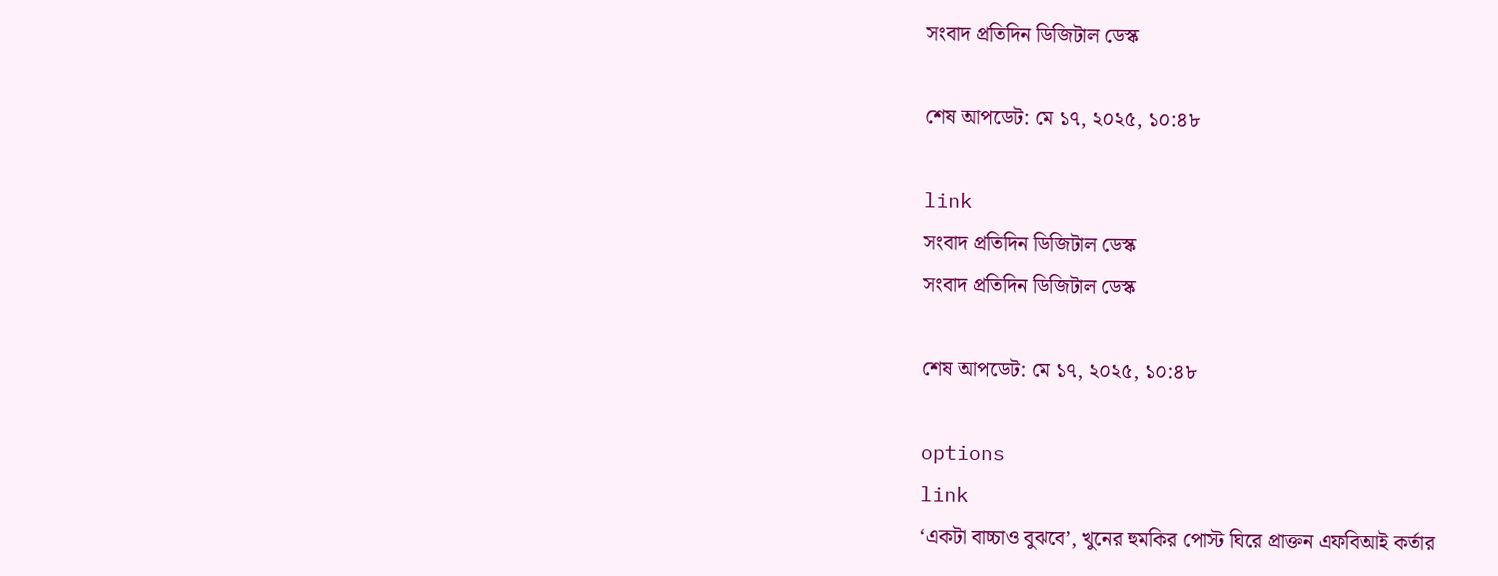সংবাদ প্রতিদিন ডিজিটাল ডেস্ক

শেষ আপডেট: মে ১৭, ২০২৫, ১০:৪৮

link
সংবাদ প্রতিদিন ডিজিটাল ডেস্ক
সংবাদ প্রতিদিন ডিজিটাল ডেস্ক

শেষ আপডেট: মে ১৭, ২০২৫, ১০:৪৮

options
link
‘একটা বাচ্চাও বুঝবে’, খুনের হুমকির পোস্ট ঘিরে প্রাক্তন এফবিআই কর্তার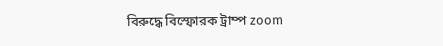বিরুদ্ধে বিস্ফোরক ট্রাম্প zoom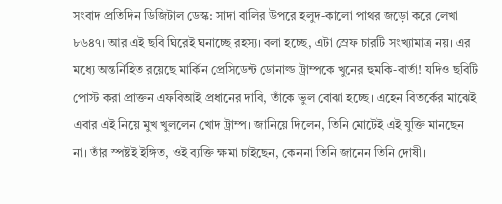সংবাদ প্রতিদিন ডিজিটাল ডেস্ক: সাদা বালির উপরে হলুদ-কালো পাথর জড়ো করে লেখা ৮৬৪৭। আর এই ছবি ঘিরেই ঘনাচ্ছে রহস্য। বলা হচ্ছে, এটা স্রেফ চারটি সংখ্যামাত্র নয়। এর মধ্যে অন্তর্নিহিত রয়েছে মার্কিন প্রেসিডেন্ট ডোনাল্ড ট্রাম্পকে খুনের হুমকি-বার্তা! যদিও ছবিটি পোস্ট করা প্রাক্তন এফবিআই প্রধানের দাবি, তাঁকে ভুল বোঝা হচ্ছে। এহেন বিতর্কের মাঝেই এবার এই নিয়ে মুখ খুললেন খোদ ট্রাম্প। জানিয়ে দিলেন, তিনি মোটেই এই যুক্তি মানছেন না। তাঁর স্পষ্টই ইঙ্গিত, ওই ব্যক্তি ক্ষমা চাইছেন, কেননা তিনি জানেন তিনি দোষী।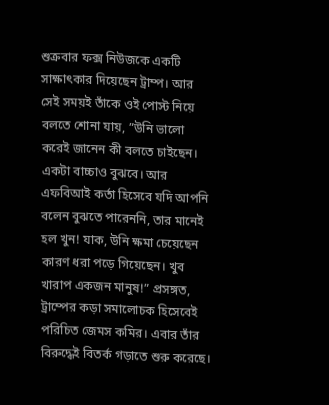শুক্রবার ফক্স নিউজকে একটি সাক্ষাৎকার দিয়েছেন ট্রাম্প। আর সেই সময়ই তাঁকে ওই পোস্ট নিয়ে বলতে শোনা যায়, ”উনি ভালো করেই জানেন কী বলতে চাইছেন। একটা বাচ্চাও বুঝবে। আর এফবিআই কর্তা হিসেবে যদি আপনি বলেন বুঝতে পারেননি, তার মানেই হল খুন! যাক, উনি ক্ষমা চেয়েছেন কারণ ধরা পড়ে গিয়েছেন। খুব খারাপ একজন মানুষ!” প্রসঙ্গত, ট্রাম্পের কড়া সমালোচক হিসেবেই পরিচিত জেমস কমির। এবার তাঁর বিরুদ্ধেই বিতর্ক গড়াতে শুরু করেছে।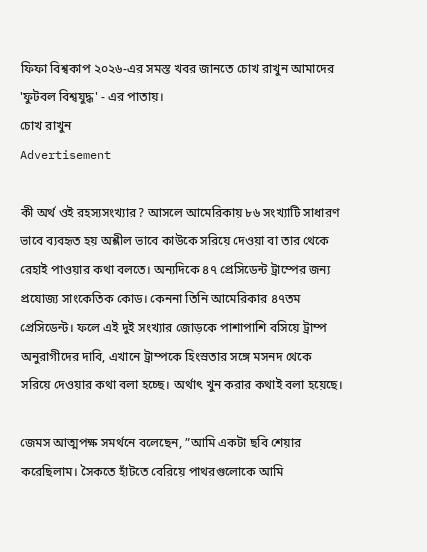ফিফা বিশ্বকাপ ২০২৬-এর সমস্ত খবর জানতে চোখ রাখুন আমাদের 'ফুটবল বিশ্বযুদ্ধ' - এর পাতায়।
চোখ রাখুন
Advertisement

কী অর্থ ওই রহস্যসংখ্যার? আসলে আমেরিকায় ৮৬ সংখ্যাটি সাধারণ ভাবে ব্যবহৃত হয় অশ্লীল ভাবে কাউকে সরিয়ে দেওয়া বা তার থেকে রেহাই পাওয়ার কথা বলতে। অন্যদিকে ৪৭ প্রেসিডেন্ট ট্রাম্পের জন্য প্রযোজ্য সাংকেতিক কোড। কেননা তিনি আমেরিকার ৪৭তম প্রেসিডেন্ট। ফলে এই দুই সংখ্যার জোড়কে পাশাপাশি বসিয়ে ট্রাম্প অনুরাগীদের দাবি, এখানে ট্রাম্পকে হিংস্রতার সঙ্গে মসনদ থেকে সরিয়ে দেওয়ার কথা বলা হচ্ছে। অর্থাৎ খুন করার কথাই বলা হয়েছে।

জেমস আত্মপক্ষ সমর্থনে বলেছেন, ”আমি একটা ছবি শেয়ার করেছিলাম। সৈকতে হাঁটতে বেরিয়ে পাথরগুলোকে আমি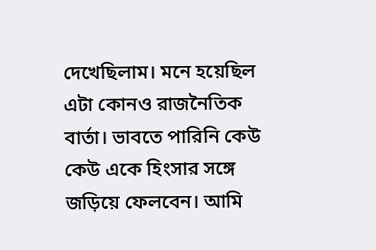দেখেছিলাম। মনে হয়েছিল এটা কোনও রাজনৈতিক বার্তা। ভাবতে পারিনি কেউ কেউ একে হিংসার সঙ্গে জড়িয়ে ফেলবেন। আমি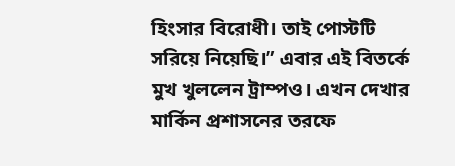হিংসার বিরোধী। তাই পোস্টটি সরিয়ে নিয়েছি।” এবার এই বিতর্কে মুখ খুললেন ট্রাম্পও। এখন দেখার মার্কিন প্রশাসনের তরফে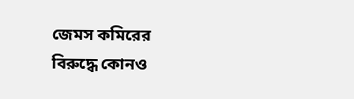জেমস কমিরের বিরুদ্ধে কোনও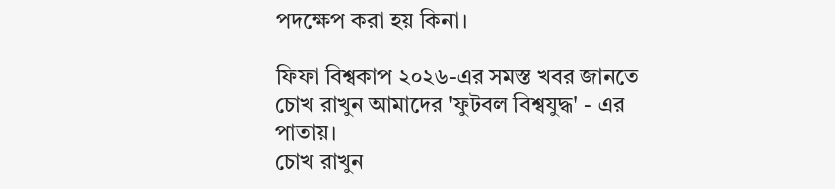পদক্ষেপ করা হয় কিনা।

ফিফা বিশ্বকাপ ২০২৬-এর সমস্ত খবর জানতে চোখ রাখুন আমাদের 'ফুটবল বিশ্বযুদ্ধ' - এর পাতায়।
চোখ রাখুন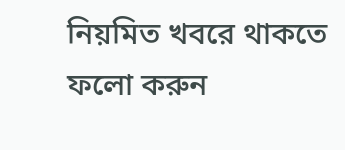নিয়মিত খবরে থাকতে ফলো করুন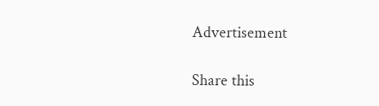Advertisement

Share this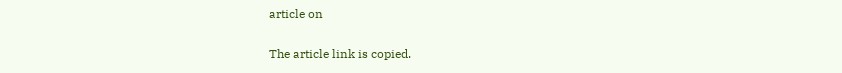article on

The article link is copied.